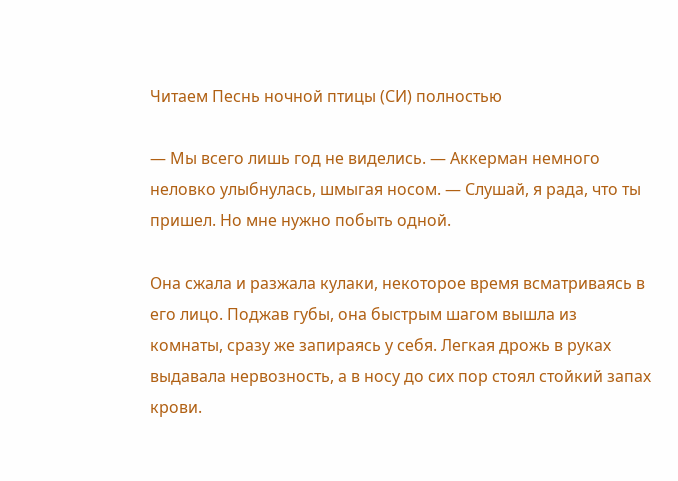Читаем Песнь ночной птицы (СИ) полностью

— Мы всего лишь год не виделись. — Аккерман немного неловко улыбнулась, шмыгая носом. — Слушай, я рада, что ты пришел. Но мне нужно побыть одной.

Она сжала и разжала кулаки, некоторое время всматриваясь в его лицо. Поджав губы, она быстрым шагом вышла из комнаты, сразу же запираясь у себя. Легкая дрожь в руках выдавала нервозность, а в носу до сих пор стоял стойкий запах крови.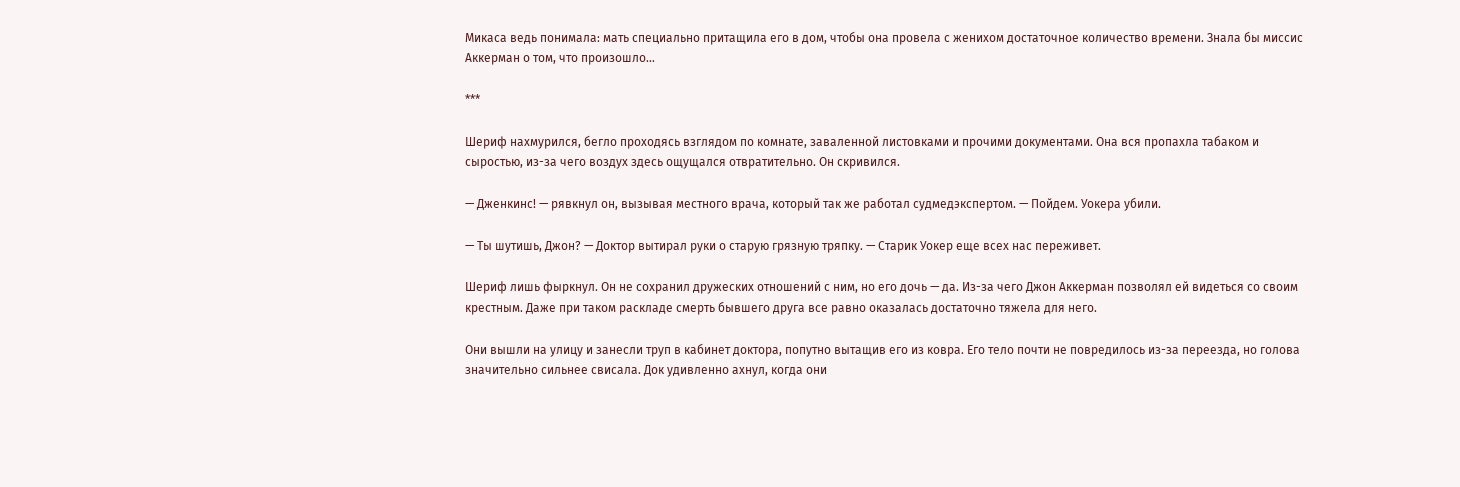Микаса ведь понимала: мать специально притащила его в дом, чтобы она провела с женихом достаточное количество времени. Знала бы миссис Аккерман о том, что произошло…

***

Шериф нахмурился, бегло проходясь взглядом по комнате, заваленной листовками и прочими документами. Она вся пропахла табаком и сыростью, из-за чего воздух здесь ощущался отвратительно. Он скривился.

— Дженкинс! — рявкнул он, вызывая местного врача, который так же работал судмедэкспертом. — Пойдем. Уокера убили.

— Ты шутишь, Джон? — Доктор вытирал руки о старую грязную тряпку. — Старик Уокер еще всех нас переживет.

Шериф лишь фыркнул. Он не сохранил дружеских отношений с ним, но его дочь — да. Из-за чего Джон Аккерман позволял ей видеться со своим крестным. Даже при таком раскладе смерть бывшего друга все равно оказалась достаточно тяжела для него.

Они вышли на улицу и занесли труп в кабинет доктора, попутно вытащив его из ковра. Его тело почти не повредилось из-за переезда, но голова значительно сильнее свисала. Док удивленно ахнул, когда они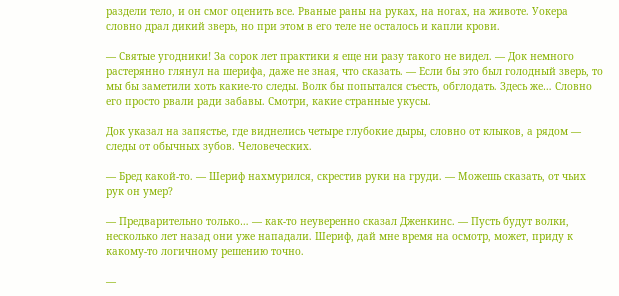раздели тело, и он смог оценить все. Рваные раны на руках, на ногах, на животе. Уокера словно драл дикий зверь, но при этом в его теле не осталось и капли крови.

— Святые угодники! За сорок лет практики я еще ни разу такого не видел. — Док немного растерянно глянул на шерифа, даже не зная, что сказать. — Если бы это был голодный зверь, то мы бы заметили хоть какие-то следы. Волк бы попытался съесть, обглодать. Здесь же… Словно его просто рвали ради забавы. Смотри, какие странные укусы.

Док указал на запястье, где виднелись четыре глубокие дыры, словно от клыков, а рядом — следы от обычных зубов. Человеческих.

— Бред какой-то. — Шериф нахмурился, скрестив руки на груди. — Можешь сказать, от чьих рук он умер?

— Предварительно только… — как-то неуверенно сказал Дженкинс. — Пусть будут волки, несколько лет назад они уже нападали. Шериф, дай мне время на осмотр, может, приду к какому-то логичному решению точно.

—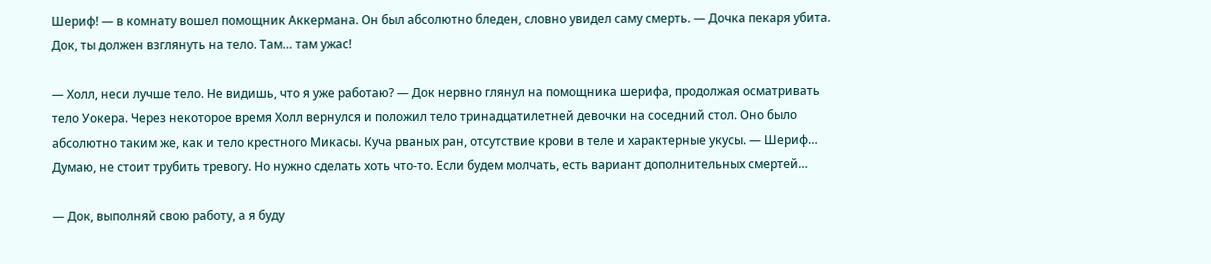Шериф! — в комнату вошел помощник Аккермана. Он был абсолютно бледен, словно увидел саму смерть. — Дочка пекаря убита. Док, ты должен взглянуть на тело. Там… там ужас!

— Холл, неси лучше тело. Не видишь, что я уже работаю? — Док нервно глянул на помощника шерифа, продолжая осматривать тело Уокера. Через некоторое время Холл вернулся и положил тело тринадцатилетней девочки на соседний стол. Оно было абсолютно таким же, как и тело крестного Микасы. Куча рваных ран, отсутствие крови в теле и характерные укусы. — Шериф… Думаю, не стоит трубить тревогу. Но нужно сделать хоть что-то. Если будем молчать, есть вариант дополнительных смертей…

— Док, выполняй свою работу, а я буду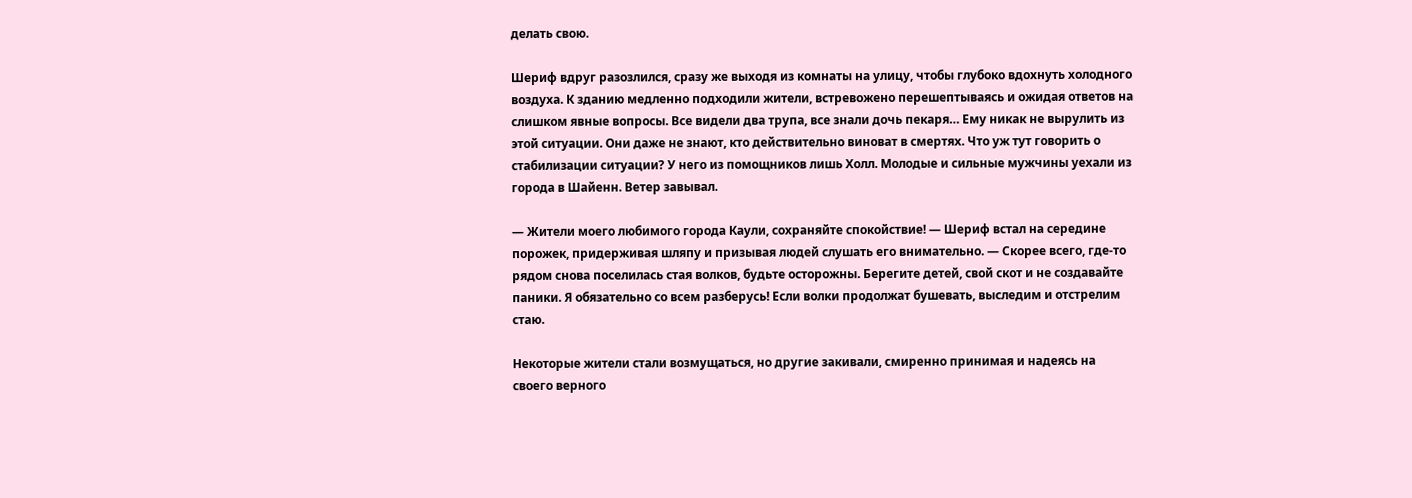делать свою.

Шериф вдруг разозлился, сразу же выходя из комнаты на улицу, чтобы глубоко вдохнуть холодного воздуха. К зданию медленно подходили жители, встревожено перешептываясь и ожидая ответов на слишком явные вопросы. Все видели два трупа, все знали дочь пекаря… Ему никак не вырулить из этой ситуации. Они даже не знают, кто действительно виноват в смертях. Что уж тут говорить о стабилизации ситуации? У него из помощников лишь Холл. Молодые и сильные мужчины уехали из города в Шайенн. Ветер завывал.

— Жители моего любимого города Каули, сохраняйте спокойствие! — Шериф встал на середине порожек, придерживая шляпу и призывая людей слушать его внимательно. — Скорее всего, где-то рядом снова поселилась стая волков, будьте осторожны. Берегите детей, свой скот и не создавайте паники. Я обязательно со всем разберусь! Если волки продолжат бушевать, выследим и отстрелим стаю.

Некоторые жители стали возмущаться, но другие закивали, смиренно принимая и надеясь на своего верного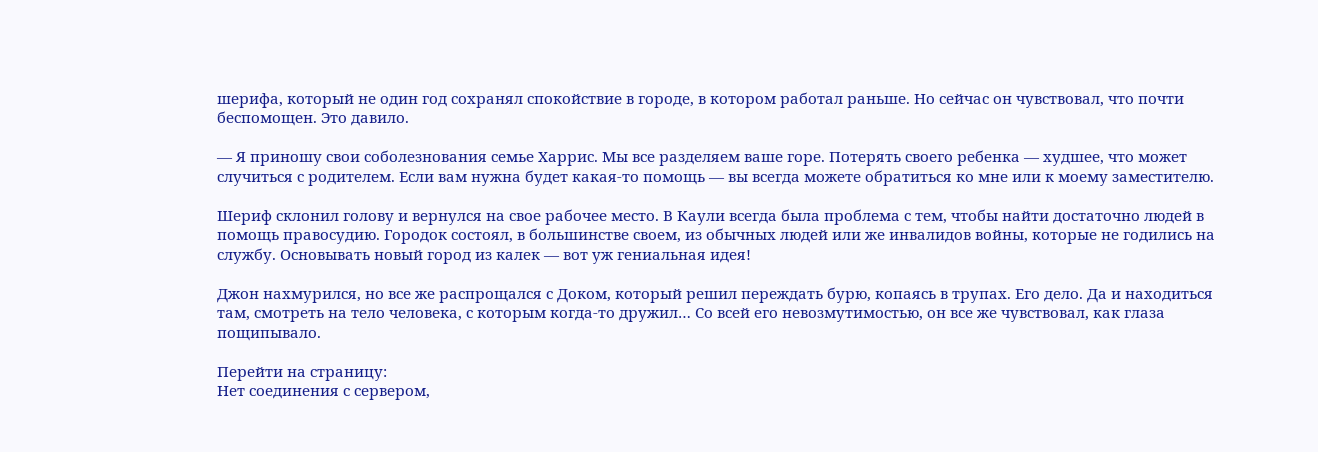шерифа, который не один год сохранял спокойствие в городе, в котором работал раньше. Но сейчас он чувствовал, что почти беспомощен. Это давило.

— Я приношу свои соболезнования семье Харрис. Мы все разделяем ваше горе. Потерять своего ребенка — худшее, что может случиться с родителем. Если вам нужна будет какая-то помощь — вы всегда можете обратиться ко мне или к моему заместителю.

Шериф склонил голову и вернулся на свое рабочее место. В Каули всегда была проблема с тем, чтобы найти достаточно людей в помощь правосудию. Городок состоял, в большинстве своем, из обычных людей или же инвалидов войны, которые не годились на службу. Основывать новый город из калек — вот уж гениальная идея!

Джон нахмурился, но все же распрощался с Доком, который решил переждать бурю, копаясь в трупах. Его дело. Да и находиться там, смотреть на тело человека, с которым когда-то дружил… Со всей его невозмутимостью, он все же чувствовал, как глаза пощипывало.

Перейти на страницу:
Нет соединения с сервером,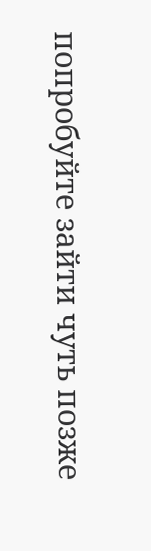попробуйте зайти чуть позже